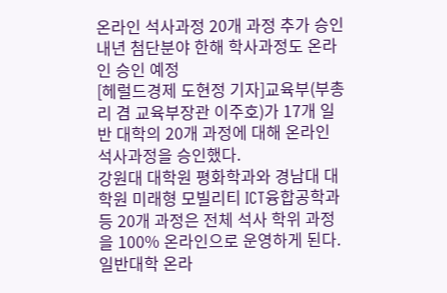온라인 석사과정 20개 과정 추가 승인
내년 첨단분야 한해 학사과정도 온라인 승인 예정
[헤럴드경제 도현정 기자]교육부(부총리 겸 교육부장관 이주호)가 17개 일반 대학의 20개 과정에 대해 온라인 석사과정을 승인했다.
강원대 대학원 평화학과와 경남대 대학원 미래형 모빌리티 ICT융합공학과 등 20개 과정은 전체 석사 학위 과정을 100% 온라인으로 운영하게 된다. 일반대학 온라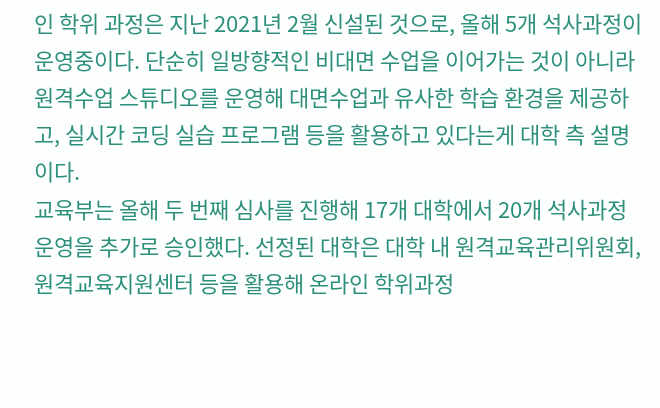인 학위 과정은 지난 2021년 2월 신설된 것으로, 올해 5개 석사과정이 운영중이다. 단순히 일방향적인 비대면 수업을 이어가는 것이 아니라 원격수업 스튜디오를 운영해 대면수업과 유사한 학습 환경을 제공하고, 실시간 코딩 실습 프로그램 등을 활용하고 있다는게 대학 측 설명이다.
교육부는 올해 두 번째 심사를 진행해 17개 대학에서 20개 석사과정 운영을 추가로 승인했다. 선정된 대학은 대학 내 원격교육관리위원회, 원격교육지원센터 등을 활용해 온라인 학위과정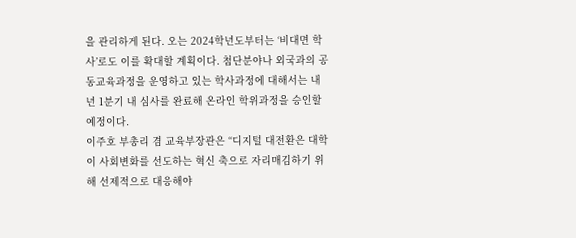을 관리하게 된다. 오는 2024학년도부터는 ‘비대면 학사’로도 이를 확대할 계획이다. 첨단분야나 외국과의 공동교육과정을 운영하고 있는 학사과정에 대해서는 내년 1분기 내 심사를 완료해 온라인 학위과정을 승인할 예정이다.
이주호 부총리 겸 교육부장관은 “디지털 대전환은 대학이 사회변화를 선도하는 혁신 축으로 자리매김하기 위해 선제적으로 대응해야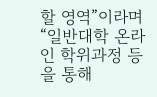할 영역”이라며 “일반대학 온라인 학위과정 등을 통해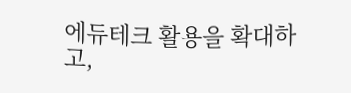에듀테크 활용을 확대하고,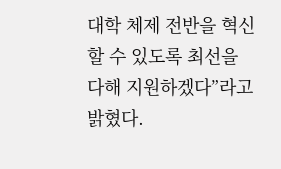대학 체제 전반을 혁신할 수 있도록 최선을 다해 지원하겠다”라고 밝혔다.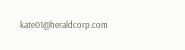kate01@heraldcorp.com